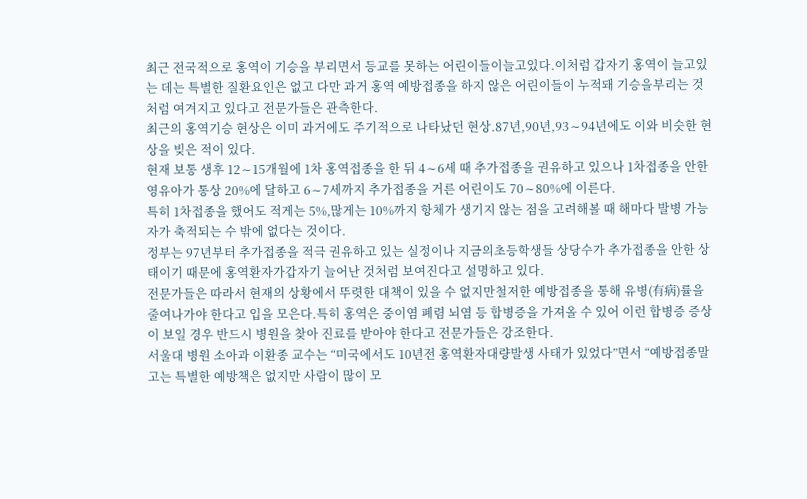최근 전국적으로 홍역이 기승을 부리면서 등교를 못하는 어린이들이늘고있다.이처럼 갑자기 홍역이 늘고있는 데는 특별한 질환요인은 없고 다만 과거 홍역 예방접종을 하지 않은 어린이들이 누적돼 기승을부리는 것처럼 여겨지고 있다고 전문가들은 관측한다.
최근의 홍역기승 현상은 이미 과거에도 주기적으로 나타났던 현상.87년,90년,93∼94년에도 이와 비슷한 현상을 빚은 적이 있다.
현재 보통 생후 12∼15개월에 1차 홍역접종을 한 뒤 4∼6세 때 추가접종을 권유하고 있으나 1차접종을 안한 영유아가 통상 20%에 달하고 6∼7세까지 추가접종을 거른 어린이도 70∼80%에 이른다.
특히 1차접종을 했어도 적게는 5%,많게는 10%까지 항체가 생기지 않는 점을 고려해볼 때 해마다 발병 가능자가 축적되는 수 밖에 없다는 것이다.
정부는 97년부터 추가접종을 적극 권유하고 있는 실정이나 지금의초등학생들 상당수가 추가접종을 안한 상태이기 때문에 홍역환자가갑자기 늘어난 것처럼 보여진다고 설명하고 있다.
전문가들은 따라서 현재의 상황에서 뚜렷한 대책이 있을 수 없지만철저한 예방접종을 통해 유병(有病)률을 줄여나가야 한다고 입을 모은다.특히 홍역은 중이염 폐렴 뇌염 등 합병증을 가져올 수 있어 이런 합병증 증상이 보일 경우 반드시 병원을 찾아 진료를 받아야 한다고 전문가들은 강조한다.
서울대 병원 소아과 이환종 교수는 “미국에서도 10년전 홍역환자대량발생 사태가 있었다”면서 “예방접종말고는 특별한 예방책은 없지만 사람이 많이 모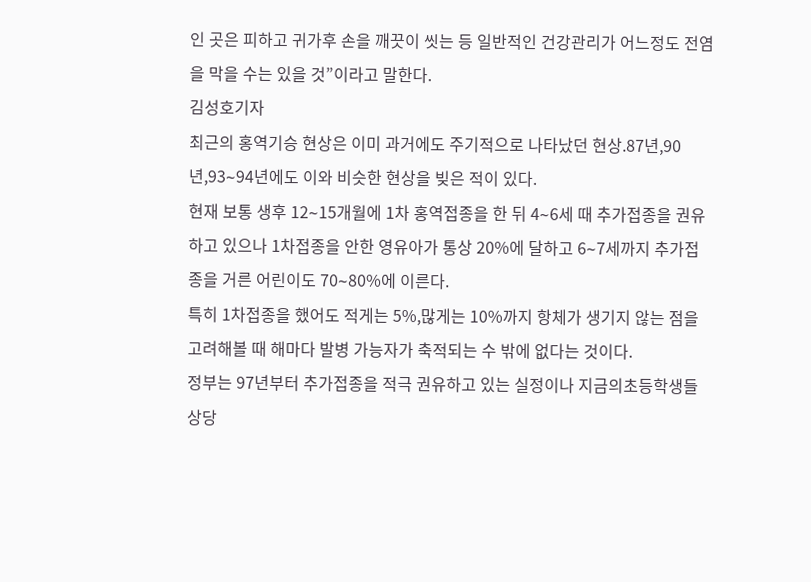인 곳은 피하고 귀가후 손을 깨끗이 씻는 등 일반적인 건강관리가 어느정도 전염을 막을 수는 있을 것”이라고 말한다.
김성호기자
최근의 홍역기승 현상은 이미 과거에도 주기적으로 나타났던 현상.87년,90년,93∼94년에도 이와 비슷한 현상을 빚은 적이 있다.
현재 보통 생후 12∼15개월에 1차 홍역접종을 한 뒤 4∼6세 때 추가접종을 권유하고 있으나 1차접종을 안한 영유아가 통상 20%에 달하고 6∼7세까지 추가접종을 거른 어린이도 70∼80%에 이른다.
특히 1차접종을 했어도 적게는 5%,많게는 10%까지 항체가 생기지 않는 점을 고려해볼 때 해마다 발병 가능자가 축적되는 수 밖에 없다는 것이다.
정부는 97년부터 추가접종을 적극 권유하고 있는 실정이나 지금의초등학생들 상당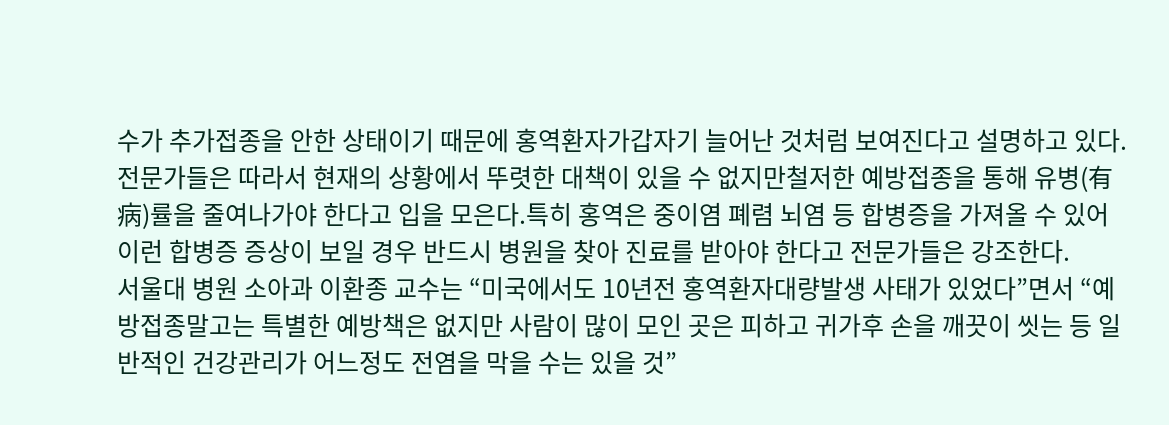수가 추가접종을 안한 상태이기 때문에 홍역환자가갑자기 늘어난 것처럼 보여진다고 설명하고 있다.
전문가들은 따라서 현재의 상황에서 뚜렷한 대책이 있을 수 없지만철저한 예방접종을 통해 유병(有病)률을 줄여나가야 한다고 입을 모은다.특히 홍역은 중이염 폐렴 뇌염 등 합병증을 가져올 수 있어 이런 합병증 증상이 보일 경우 반드시 병원을 찾아 진료를 받아야 한다고 전문가들은 강조한다.
서울대 병원 소아과 이환종 교수는 “미국에서도 10년전 홍역환자대량발생 사태가 있었다”면서 “예방접종말고는 특별한 예방책은 없지만 사람이 많이 모인 곳은 피하고 귀가후 손을 깨끗이 씻는 등 일반적인 건강관리가 어느정도 전염을 막을 수는 있을 것”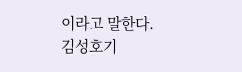이라고 말한다.
김성호기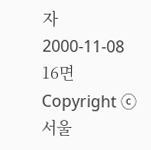자
2000-11-08 16면
Copyright ⓒ 서울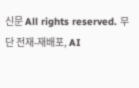신문 All rights reserved. 무단 전재-재배포, AI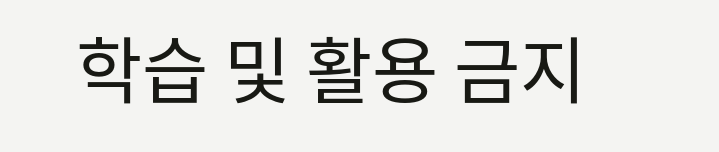학습 및 활용 금지